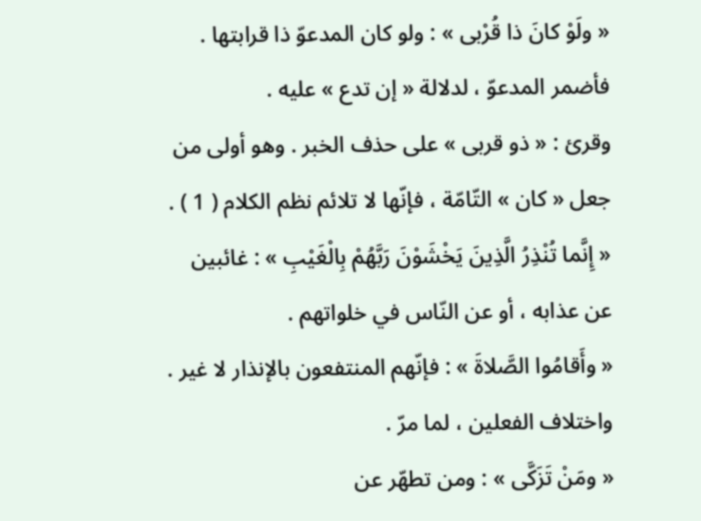« ولَوْ كانَ ذا قُرْبى » : ولو كان المدعوّ ذا قرابتها . فأضمر المدعوّ ، لدلالة « إن تدع » عليه .
وقرئ : « ذو قربى » على حذف الخبر . وهو أولى من جعل « كان » التّامّة ، فإنّها لا تلائم نظم الكلام ( 1 ) .
« إِنَّما تُنْذِرُ الَّذِينَ يَخْشَوْنَ رَبَّهُمْ بِالْغَيْبِ » : غائبين عن عذابه ، أو عن النّاس في خلواتهم .
« وأَقامُوا الصَّلاةَ » : فإنّهم المنتفعون بالإنذار لا غير . واختلاف الفعلين ، لما مرّ .
« ومَنْ تَزَكَّى » : ومن تطهّر عن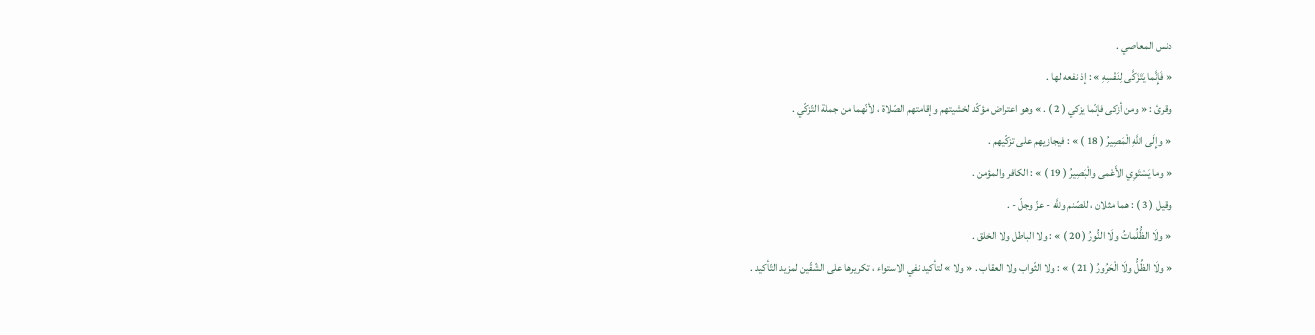دنس المعاصي .
« فَإِنَّما يَتَزَكَّى لِنَفْسِهِ » : إذ نفعه لها .
وقرئ : « ومن أزكى فإنّما يزكي ( 2 ) . » وهو اعتراض مؤكّد لخشيتهم وإقامتهم الصّلاة ، لأنّهما من جملة التّزكّي .
« وإِلَى اللَّهِ الْمَصِيرُ ( 18 ) » : فيجازيهم على تزكّيهم .
« وما يَسْتَوِي الأَعْمى والْبَصِيرُ ( 19 ) » : الكافر والمؤمن .
وقيل ( 3 ) : هما مثلان ، للصّنم وللَّه - عزّ وجلّ - .
« ولَا الظُّلُماتُ ولَا النُّورُ ( 20 ) » : ولا الباطل ولا الخلق .
« ولَا الظِّلُّ ولَا الْحَرُورُ ( 21 ) » : ولا الثّواب ولا العقاب . « ولا » لتأكيد نفي الاستواء ، تكريرها على الشّقّين لمزيد التّأكيد .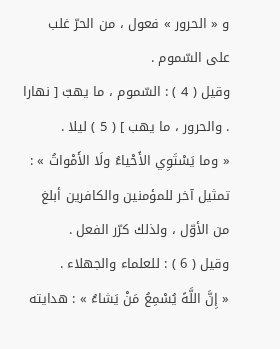و « الحرور » فعول ، من الحرّ غلب على السّموم .
وقيل ( 4 ) : السّموم ، ما يهبّ [ نهارا . والحرور ، ما يهب ] ( 5 ) ليلا .
« وما يَسْتَوِي الأَحْياءُ ولَا الأَمْواتُ » : تمثيل آخر للمؤمنين والكافرين أبلغ من الأوّل ، ولذلك كرّر الفعل .
وقيل ( 6 ) : للعلماء والجهلاء .
« إِنَّ اللَّهً يُسْمِعُ مَنْ يَشاءُ » : هدايته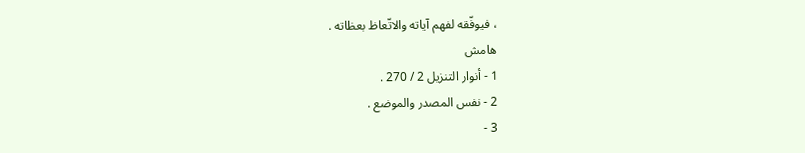، فيوفّقه لفهم آياته والاتّعاظ بعظاته .
هامش
1 - أنوار التنزيل 2 / 270 .
2 - نفس المصدر والموضع .
3 -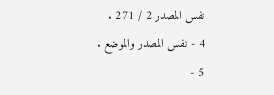نفس المصدر 2 / 271 .
4 - نفس المصدر والموضع .
5 -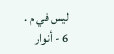ليس في م .
6 - أنوار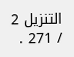التنزيل 2 / 271 .